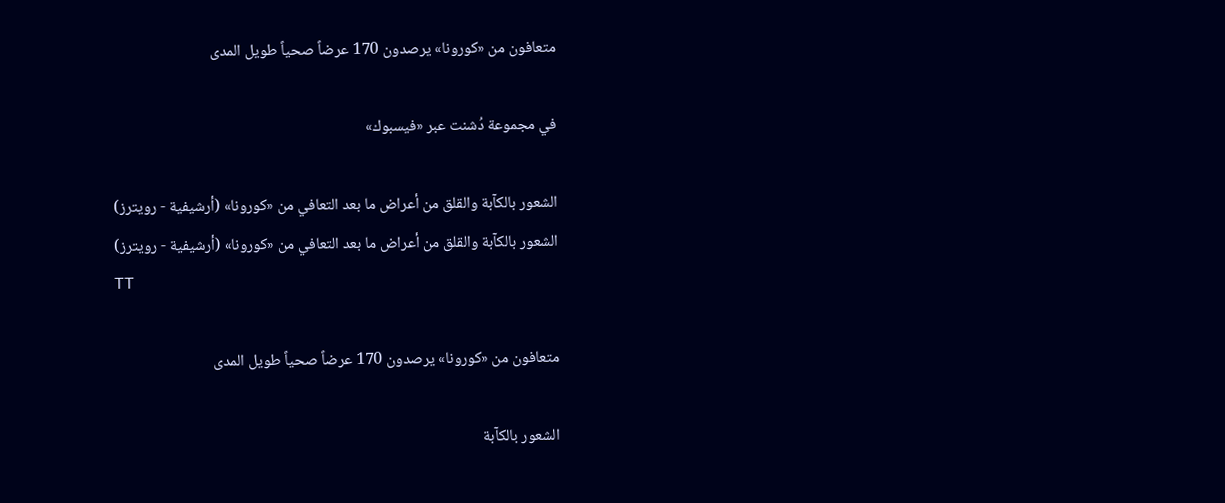متعافون من «كورونا» يرصدون 170 عرضاً صحياً طويل المدى

في مجموعة دُشنت عبر «فيسبوك»

الشعور بالكآبة والقلق من أعراض ما بعد التعافي من «كورونا» (أرشيفية - رويترز)
الشعور بالكآبة والقلق من أعراض ما بعد التعافي من «كورونا» (أرشيفية - رويترز)
TT

متعافون من «كورونا» يرصدون 170 عرضاً صحياً طويل المدى

الشعور بالكآبة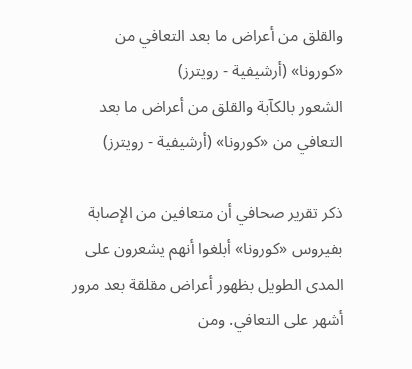والقلق من أعراض ما بعد التعافي من «كورونا» (أرشيفية - رويترز)
الشعور بالكآبة والقلق من أعراض ما بعد التعافي من «كورونا» (أرشيفية - رويترز)

ذكر تقرير صحافي أن متعافين من الإصابة بفيروس «كورونا» أبلغوا أنهم يشعرون على المدى الطويل بظهور أعراض مقلقة بعد مرور أشهر على التعافي. ومن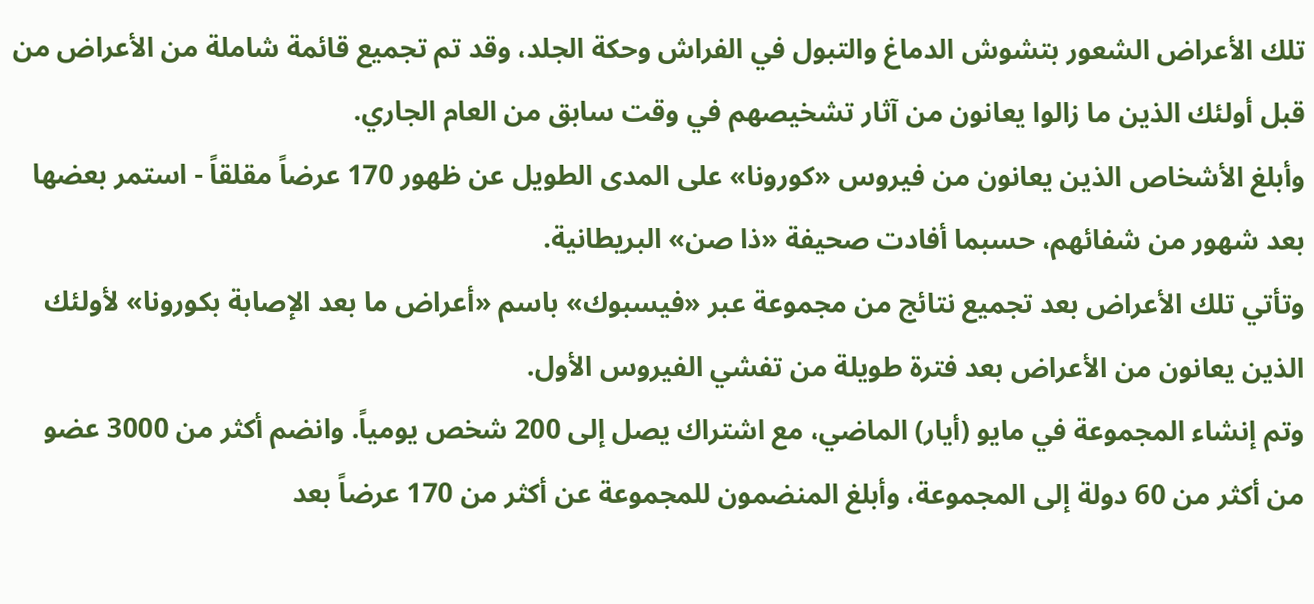تلك الأعراض الشعور بتشوش الدماغ والتبول في الفراش وحكة الجلد، وقد تم تجميع قائمة شاملة من الأعراض من قبل أولئك الذين ما زالوا يعانون من آثار تشخيصهم في وقت سابق من العام الجاري.
وأبلغ الأشخاص الذين يعانون من فيروس «كورونا» على المدى الطويل عن ظهور 170 عرضاً مقلقاً - استمر بعضها بعد شهور من شفائهم، حسبما أفادت صحيفة «ذا صن» البريطانية.
وتأتي تلك الأعراض بعد تجميع نتائج من مجموعة عبر «فيسبوك» باسم «أعراض ما بعد الإصابة بكورونا» لأولئك الذين يعانون من الأعراض بعد فترة طويلة من تفشي الفيروس الأول.
وتم إنشاء المجموعة في مايو (أيار) الماضي، مع اشتراك يصل إلى 200 شخص يومياً. وانضم أكثر من 3000 عضو من أكثر من 60 دولة إلى المجموعة، وأبلغ المنضمون للمجموعة عن أكثر من 170 عرضاً بعد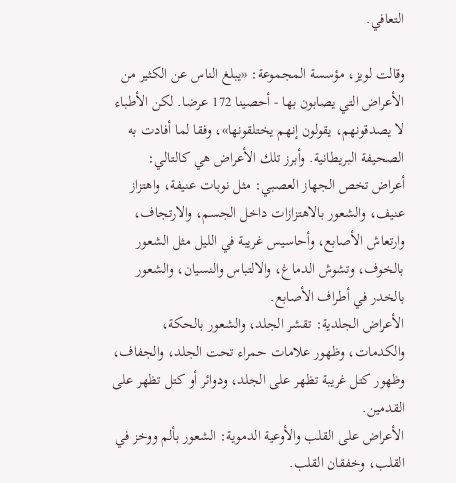التعافي.

وقالت لويز، مؤسسة المجموعة: «يبلغ الناس عن الكثير من الأعراض التي يصابون بها - أحصينا 172 عرضا. لكن الأطباء لا يصدقونهم، يقولون إنهم يختلقونها»، وفقا لما أفادت به الصحيفة البريطانية. وأبرز تلك الأعراض هي كالتالي:
أعراض تخص الجهاز العصبي: مثل نوبات عنيفة، واهتزاز عنيف، والشعور بالاهتزازات داخل الجسم، والارتجاف، وارتعاش الأصابع، وأحاسيس غريبة في الليل مثل الشعور بالخوف، وتشوش الدماغ، والالتباس والنسيان، والشعور بالخدر في أطراف الأصابع.
الأعراض الجلدية: تقشر الجلد، والشعور بالحكة، والكدمات، وظهور علامات حمراء تحت الجلد، والجفاف، وظهور كتل غريبة تظهر على الجلد، ودوائر أو كتل تظهر على القدمين.
الأعراض على القلب والأوعية الدموية: الشعور بألم ووخز في القلب، وخفقان القلب.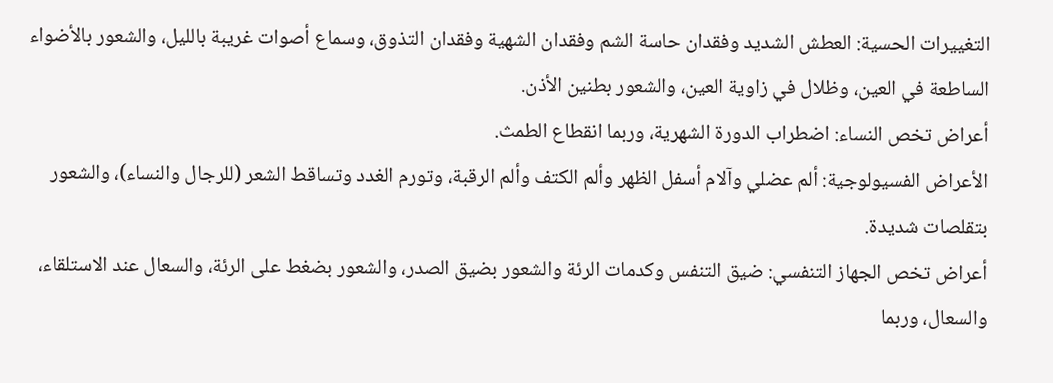التغييرات الحسية: العطش الشديد وفقدان حاسة الشم وفقدان الشهية وفقدان التذوق، وسماع أصوات غريبة بالليل، والشعور بالأضواء الساطعة في العين، وظلال في زاوية العين، والشعور بطنين الأذن.
أعراض تخص النساء: اضطراب الدورة الشهرية، وربما انقطاع الطمث.
الأعراض الفسيولوجية: ألم عضلي وآلام أسفل الظهر وألم الكتف وألم الرقبة، وتورم الغدد وتساقط الشعر (للرجال والنساء)، والشعور بتقلصات شديدة.
أعراض تخص الجهاز التنفسي: ضيق التنفس وكدمات الرئة والشعور بضيق الصدر، والشعور بضغط على الرئة، والسعال عند الاستلقاء، والسعال، وربما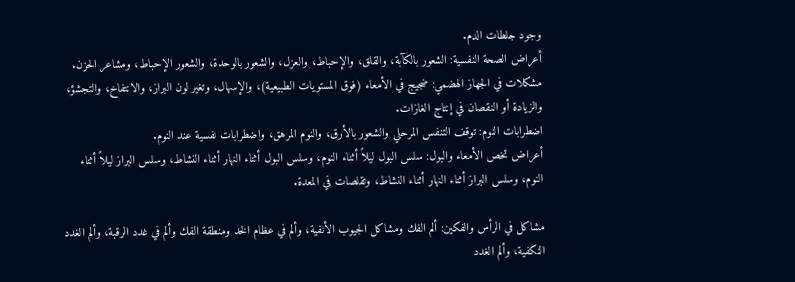وجود جلطات الدم.
أعراض الصحة النفسية: الشعور بالكآبة، والقلق، والإحباط، والعزل، والشعور بالوحدة، والشعور الإحباط، ومشاعر الحزن.
مشكلات في الجهاز الهضمي: ضجيج في الأمعاء (فوق المستويات الطبيعية)، والإسهال، وتغير لون البراز، والانتفاخ، والتجشؤ، والزيادة أو النقصان في إنتاج الغازات.
اضطرابات النوم: توقف التنفس المرحلي والشعور بالأرق، والنوم المرهق، واضطرابات نفسية عند النوم.
أعراض تخص الأمعاء والبول: سلس البول ليلاً أثناء النوم، وسلس البول أثناء النهار أثناء النشاط، وسلس البراز ليلاً أثناء النوم، وسلس البراز أثناء النهار أثناء النشاط، وتقلصات في المعدة.

مشاكل في الرأس والفكين: ألم الفك ومشاكل الجيوب الأنفية، وألم في عظام الخد ومنطقة الفك وألم في غدد الرقبة، وألم الغدد النكفية، وألم الغدد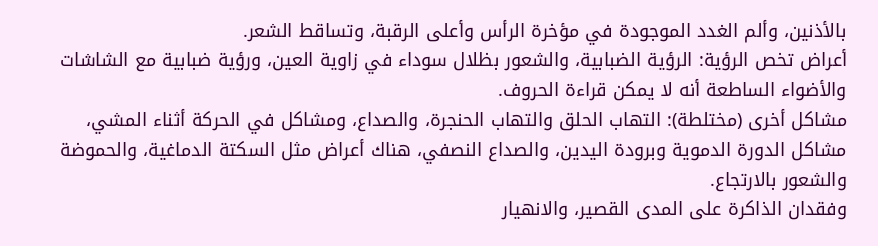بالأذنين، وألم الغدد الموجودة في مؤخرة الرأس وأعلى الرقبة، وتساقط الشعر.
أعراض تخص الرؤية: الرؤية الضبابية، والشعور بظلال سوداء في زاوية العين، ورؤية ضبابية مع الشاشات والأضواء الساطعة أنه لا يمكن قراءة الحروف.
مشاكل أخرى (مختلطة): التهاب الحلق والتهاب الحنجرة، والصداع، ومشاكل في الحركة أثناء المشي، مشاكل الدورة الدموية وبرودة اليدين، والصداع النصفي، هناك أعراض مثل السكتة الدماغية، والحموضة والشعور بالارتجاع.
وفقدان الذاكرة على المدى القصير، والانهيار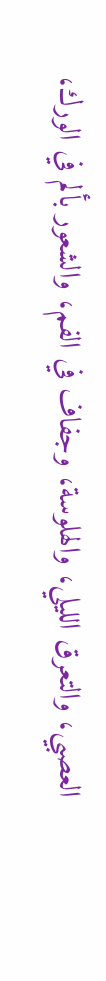العصبي، والتعرق الليلي، والهلوسة، وجفاف في الفم، والشعور بألم في الورك،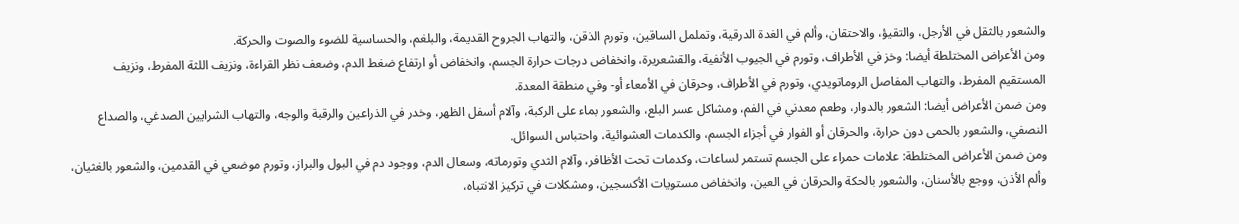والشعور بالثقل في الأرجل، والتقيؤ، والاحتقان، وألم في الغدة الدرقية، وتململ الساقين، وتورم الذقن، والتهاب الجروح القديمة، والبلغم، والحساسية للضوء والصوت والحركة.
ومن الأعراض المختلطة أيضا: وخز في الأطراف، وتورم في الجيوب الأنفية، والقشعريرة، وانخفاض درجات حرارة الجسم، وانخفاض أو ارتفاع ضغط الدم، وضعف نظر القراءة، ونزيف اللثة المفرط، ونزيف المستقيم المفرط، والتهاب المفاصل الروماتويدي، وتورم في الأطراف، وحرقان في الأمعاء أو- وفي منطقة المعدة.
ومن ضمن الأعراض أيضا: الشعور بالدوار، وطعم معدني في الفم، ومشاكل عسر البلع، والشعور بماء على الركبة، وآلام أسفل الظهر، وخدر في الذراعين والرقبة والوجه، والتهاب الشرايين الصدغي، والصداع النصفي، والشعور بالحمى دون حرارة، والحرقان أو الفوار في أجزاء الجسم، والكدمات العشوائية، واحتباس السوائل.
ومن ضمن الأعراض المختلطة: علامات حمراء على الجسم تستمر لساعات، وكدمات تحت الأظافر، وآلام الثدي وتورماته، وسعال الدم، ووجود دم في البول والبراز، وتورم موضعي في القدمين، والشعور بالغثيان، وألم الأذن، ووجع بالأسنان، والشعور بالحكة والحرقان في العين، وانخفاض مستويات الأكسجين، ومشكلات في تركيز الانتباه،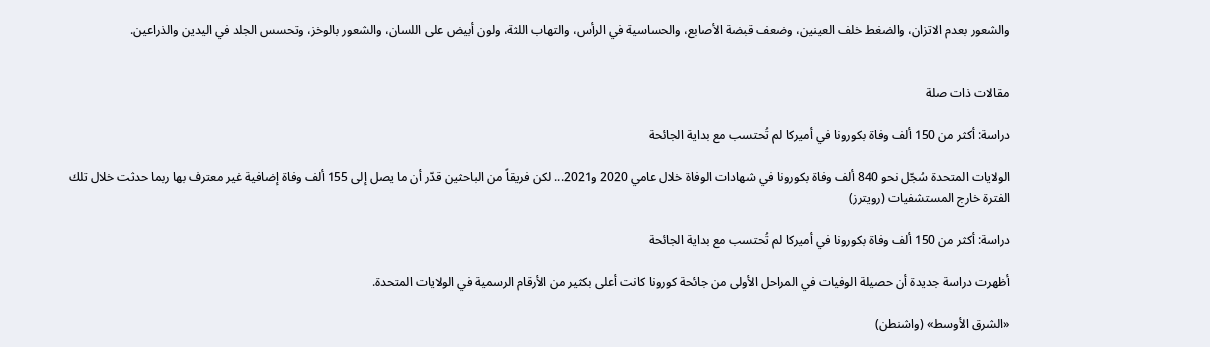والشعور بعدم الاتزان، والضغط خلف العينين، وضعف قبضة الأصابع، والحساسية في الرأس، والتهاب اللثة، ولون أبيض على اللسان، والشعور بالوخز، وتحسس الجلد في اليدين والذراعين.


مقالات ذات صلة

دراسة: أكثر من 150 ألف وفاة بكورونا في أميركا لم تُحتسب مع بداية الجائحة

الولايات المتحدة سُجّل نحو 840 ألف وفاة بكورونا في شهادات الوفاة خلال عامي 2020 و2021... لكن فريقاً من الباحثين قدّر أن ما يصل إلى 155 ألف وفاة إضافية غير معترف بها ربما حدثت خلال تلك الفترة خارج المستشفيات (رويترز)

دراسة: أكثر من 150 ألف وفاة بكورونا في أميركا لم تُحتسب مع بداية الجائحة

أظهرت دراسة جديدة أن حصيلة الوفيات في المراحل الأولى من جائحة كورونا كانت أعلى بكثير من الأرقام الرسمية في الولايات المتحدة.

«الشرق الأوسط» (واشنطن)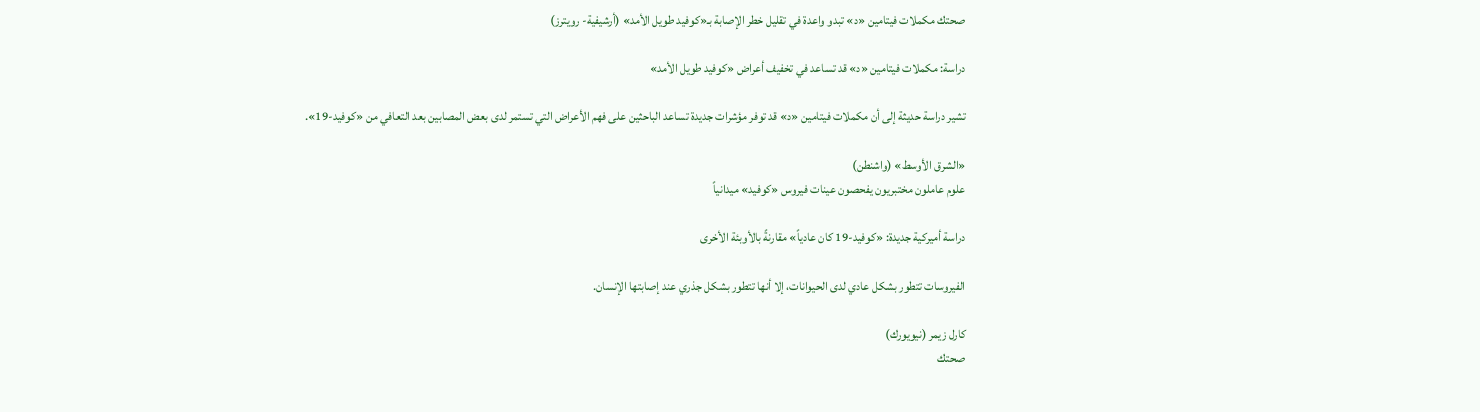صحتك مكملات فيتامين «د» تبدو واعدة في تقليل خطر الإصابة بـ«كوفيد طويل الأمد» (أرشيفية- رويترز)

دراسة: مكملات فيتامين «د» قد تساعد في تخفيف أعراض «كوفيد طويل الأمد»

تشير دراسة حديثة إلى أن مكملات فيتامين «د» قد توفر مؤشرات جديدة تساعد الباحثين على فهم الأعراض التي تستمر لدى بعض المصابين بعد التعافي من «كوفيد-19».

«الشرق الأوسط» (واشنطن)
علوم عاملون مختبريون يفحصون عينات فيروس «كوفيد» ميدانياً

دراسة أميركية جديدة: «كوفيد-19 كان عادياً» مقارنةً بالأوبئة الأخرى

الفيروسات تتطور بشكل عادي لدى الحيوانات، إلا أنها تتطور بشكل جذري عند إصابتها الإنسان.

كارل زيمر (نيويورك)
صحتك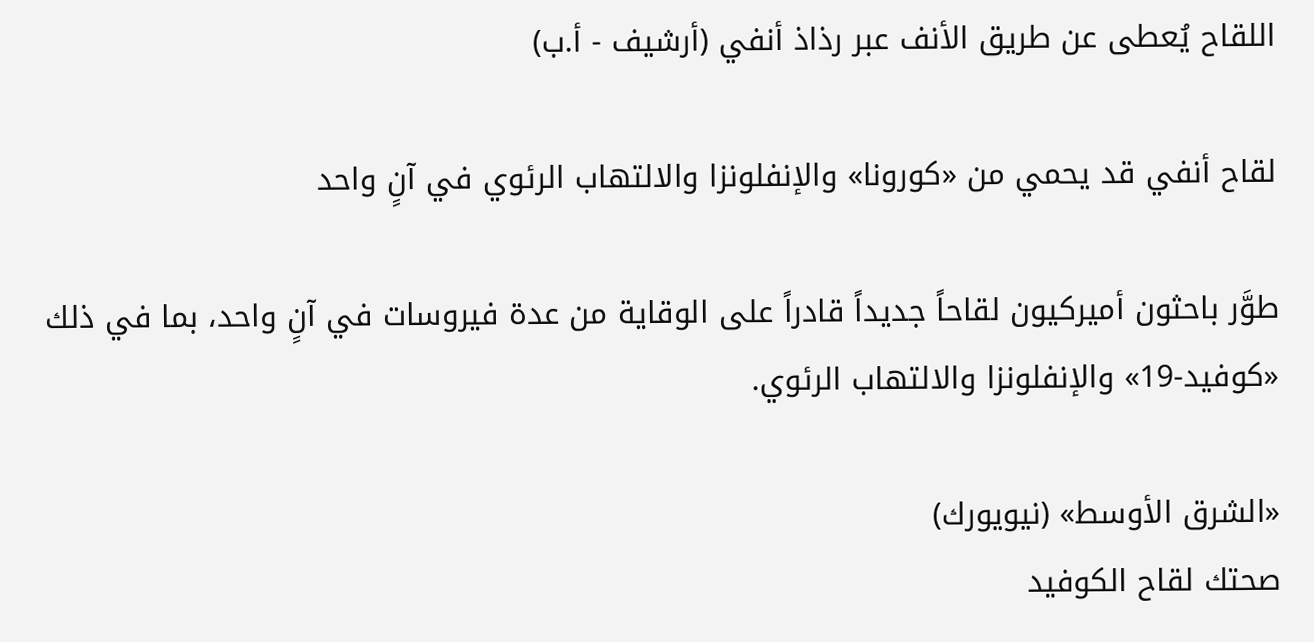اللقاح يُعطى عن طريق الأنف عبر رذاذ أنفي (أرشيف - أ.ب)

لقاح أنفي قد يحمي من «كورونا» والإنفلونزا والالتهاب الرئوي في آنٍ واحد

طوَّر باحثون أميركيون لقاحاً جديداً قادراً على الوقاية من عدة فيروسات في آنٍ واحد، بما في ذلك «كوفيد-19» والإنفلونزا والالتهاب الرئوي.

«الشرق الأوسط» (نيويورك)
صحتك لقاح الكوفيد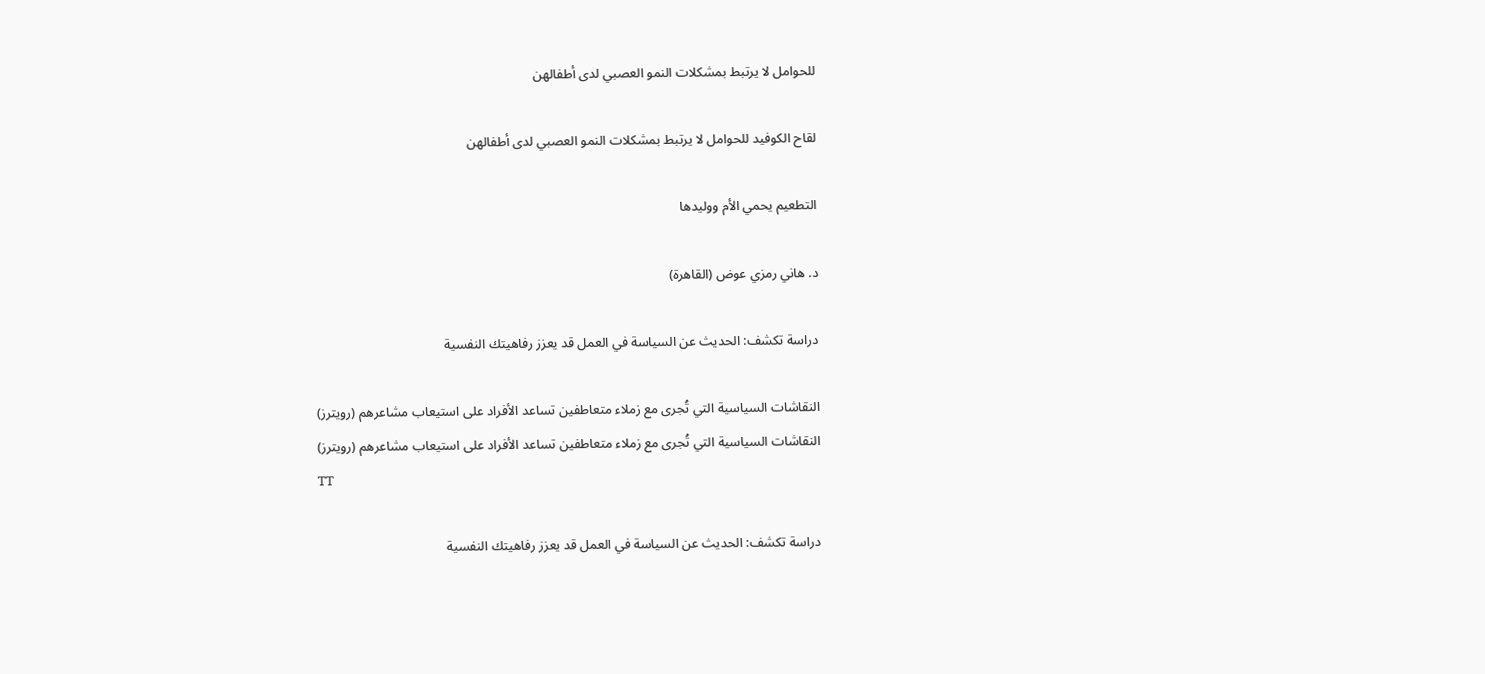للحوامل لا يرتبط بمشكلات النمو العصبي لدى أطفالهن

لقاح الكوفيد للحوامل لا يرتبط بمشكلات النمو العصبي لدى أطفالهن

التطعيم يحمي الأم ووليدها

د. هاني رمزي عوض (القاهرة)

دراسة تكشف: الحديث عن السياسة في العمل قد يعزز رفاهيتك النفسية

النقاشات السياسية التي تُجرى مع زملاء متعاطفين تساعد الأفراد على استيعاب مشاعرهم (رويترز)
النقاشات السياسية التي تُجرى مع زملاء متعاطفين تساعد الأفراد على استيعاب مشاعرهم (رويترز)
TT

دراسة تكشف: الحديث عن السياسة في العمل قد يعزز رفاهيتك النفسية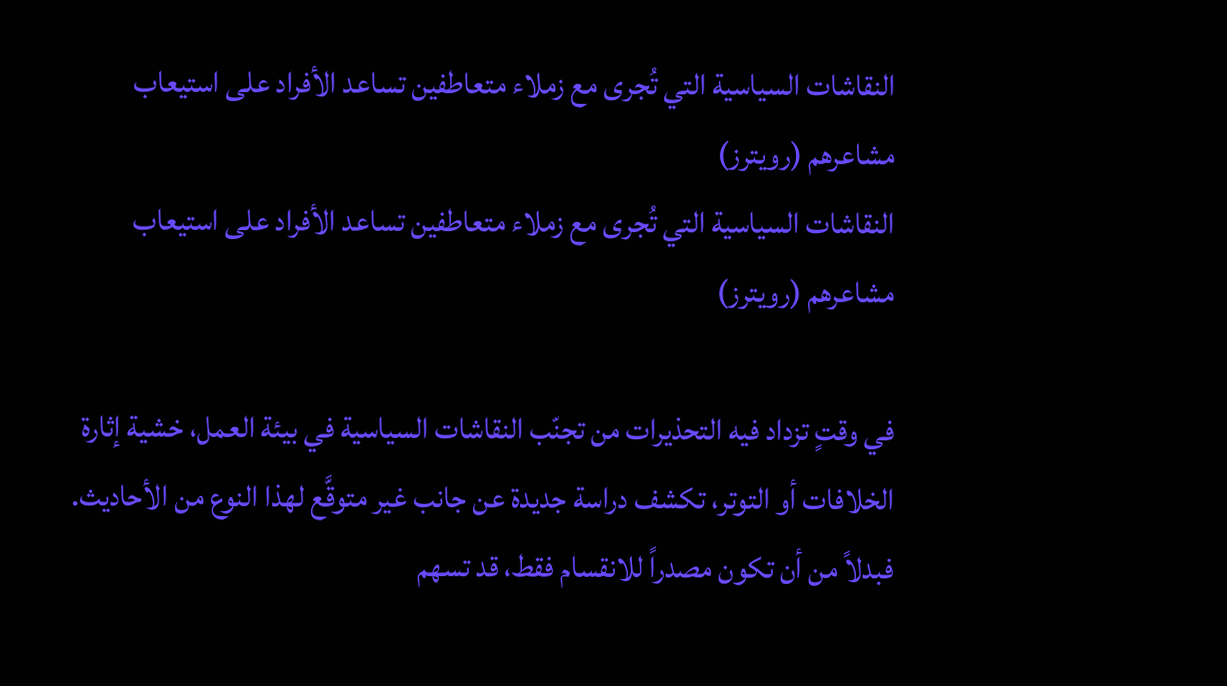النقاشات السياسية التي تُجرى مع زملاء متعاطفين تساعد الأفراد على استيعاب مشاعرهم (رويترز)
النقاشات السياسية التي تُجرى مع زملاء متعاطفين تساعد الأفراد على استيعاب مشاعرهم (رويترز)

في وقتٍ تزداد فيه التحذيرات من تجنّب النقاشات السياسية في بيئة العمل، خشية إثارة الخلافات أو التوتر، تكشف دراسة جديدة عن جانب غير متوقَّع لهذا النوع من الأحاديث. فبدلاً من أن تكون مصدراً للانقسام فقط، قد تسهم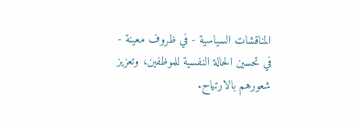المناقشات السياسية - في ظروف معينة - في تحسين الحالة النفسية للموظفين، وتعزيز شعورهم بالارتياح.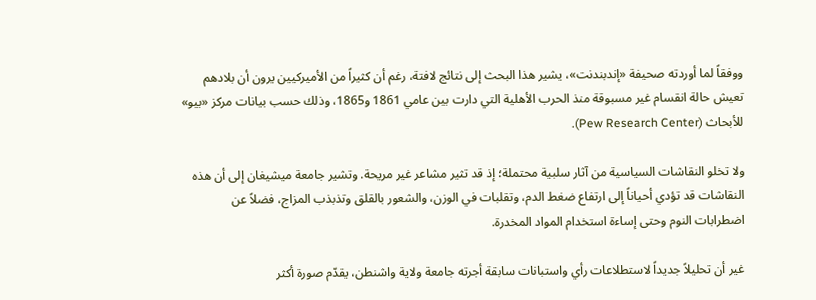ووفقاً لما أوردته صحيفة «إندبندنت»، يشير هذا البحث إلى نتائج لافتة، رغم أن كثيراً من الأميركيين يرون أن بلادهم تعيش حالة انقسام غير مسبوقة منذ الحرب الأهلية التي دارت بين عامي 1861 و1865، وذلك حسب بيانات مركز «بيو» للأبحاث (Pew Research Center).

ولا تخلو النقاشات السياسية من آثار سلبية محتملة؛ إذ قد تثير مشاعر غير مريحة. وتشير جامعة ميشيغان إلى أن هذه النقاشات قد تؤدي أحياناً إلى ارتفاع ضغط الدم، وتقلبات في الوزن، والشعور بالقلق وتذبذب المزاج، فضلاً عن اضطرابات النوم وحتى إساءة استخدام المواد المخدرة.

غير أن تحليلاً جديداً لاستطلاعات رأي واستبانات سابقة أجرته جامعة ولاية واشنطن، يقدّم صورة أكثر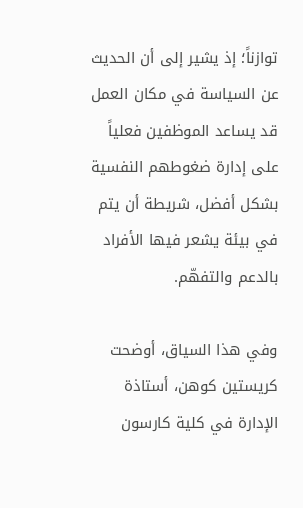توازناً؛ إذ يشير إلى أن الحديث عن السياسة في مكان العمل قد يساعد الموظفين فعلياً على إدارة ضغوطهم النفسية بشكل أفضل، شريطة أن يتم في بيئة يشعر فيها الأفراد بالدعم والتفهّم.

وفي هذا السياق، أوضحت كريستين كوهن، أستاذة الإدارة في كلية كارسون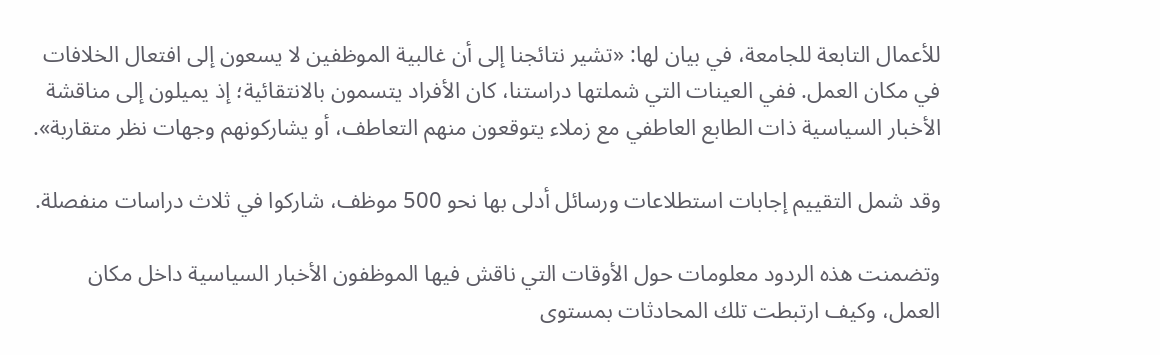للأعمال التابعة للجامعة، في بيان لها: «تشير نتائجنا إلى أن غالبية الموظفين لا يسعون إلى افتعال الخلافات في مكان العمل. ففي العينات التي شملتها دراستنا، كان الأفراد يتسمون بالانتقائية؛ إذ يميلون إلى مناقشة الأخبار السياسية ذات الطابع العاطفي مع زملاء يتوقعون منهم التعاطف، أو يشاركونهم وجهات نظر متقاربة».

وقد شمل التقييم إجابات استطلاعات ورسائل أدلى بها نحو 500 موظف، شاركوا في ثلاث دراسات منفصلة.

وتضمنت هذه الردود معلومات حول الأوقات التي ناقش فيها الموظفون الأخبار السياسية داخل مكان العمل، وكيف ارتبطت تلك المحادثات بمستوى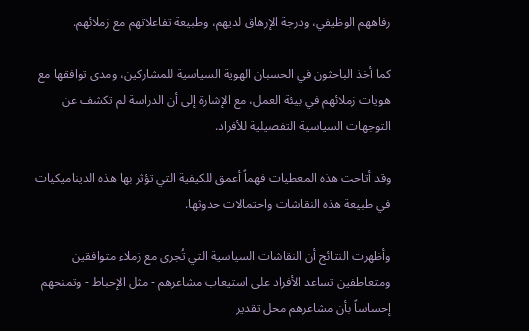رفاههم الوظيفي، ودرجة الإرهاق لديهم، وطبيعة تفاعلاتهم مع زملائهم.

كما أخذ الباحثون في الحسبان الهوية السياسية للمشاركين، ومدى توافقها مع هويات زملائهم في بيئة العمل، مع الإشارة إلى أن الدراسة لم تكشف عن التوجهات السياسية التفصيلية للأفراد.

وقد أتاحت هذه المعطيات فهماً أعمق للكيفية التي تؤثر بها هذه الديناميكيات في طبيعة هذه النقاشات واحتمالات حدوثها.

وأظهرت النتائج أن النقاشات السياسية التي تُجرى مع زملاء متوافقين ومتعاطفين تساعد الأفراد على استيعاب مشاعرهم - مثل الإحباط - وتمنحهم إحساساً بأن مشاعرهم محل تقدير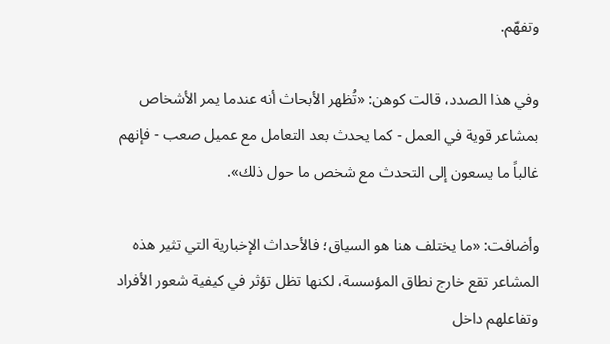وتفهّم.

وفي هذا الصدد، قالت كوهن: «تُظهر الأبحاث أنه عندما يمر الأشخاص بمشاعر قوية في العمل - كما يحدث بعد التعامل مع عميل صعب - فإنهم غالباً ما يسعون إلى التحدث مع شخص ما حول ذلك».

وأضافت: «ما يختلف هنا هو السياق؛ فالأحداث الإخبارية التي تثير هذه المشاعر تقع خارج نطاق المؤسسة، لكنها تظل تؤثر في كيفية شعور الأفراد وتفاعلهم داخل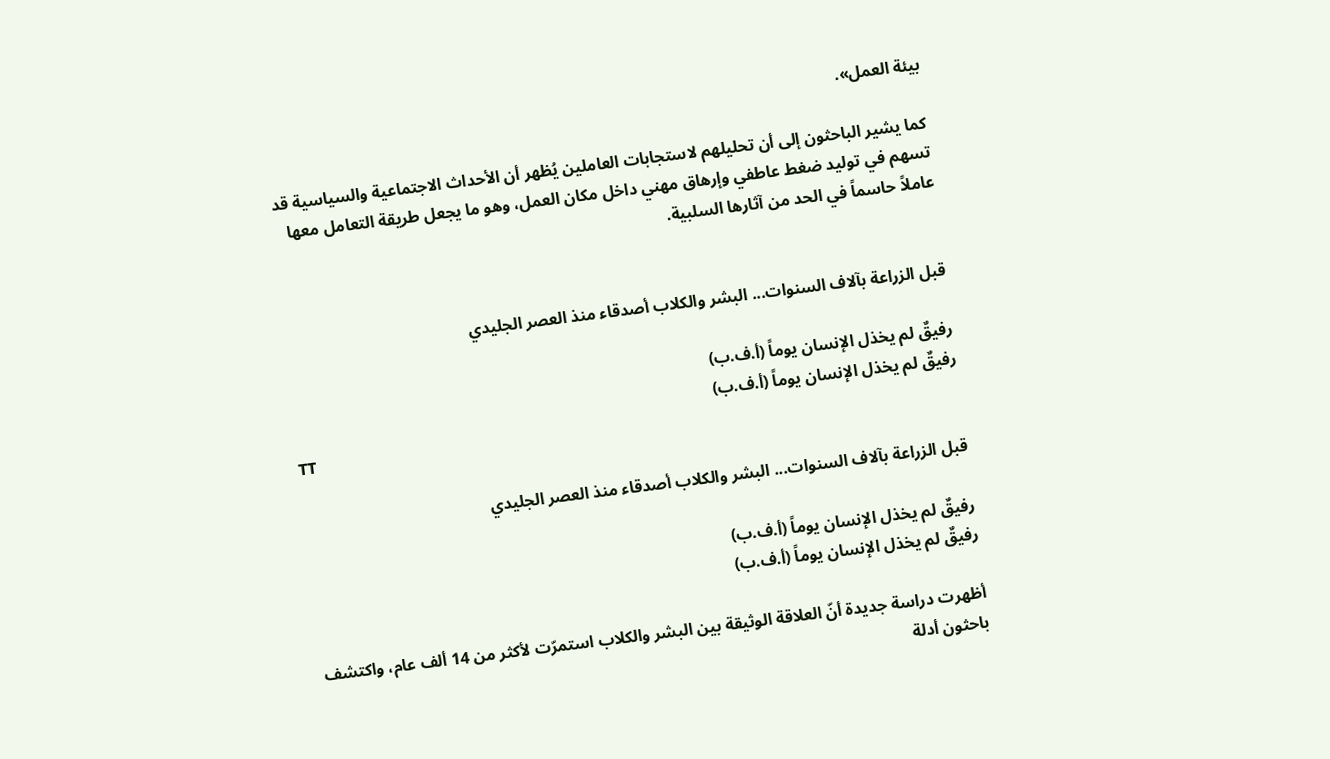بيئة العمل».

كما يشير الباحثون إلى أن تحليلهم لاستجابات العاملين يُظهر أن الأحداث الاجتماعية والسياسية قد تسهم في توليد ضغط عاطفي وإرهاق مهني داخل مكان العمل، وهو ما يجعل طريقة التعامل معها عاملاً حاسماً في الحد من آثارها السلبية.


قبل الزراعة بآلاف السنوات... البشر والكلاب أصدقاء منذ العصر الجليدي

رفيقٌ لم يخذل الإنسان يوماً (أ.ف.ب)
رفيقٌ لم يخذل الإنسان يوماً (أ.ف.ب)
TT

قبل الزراعة بآلاف السنوات... البشر والكلاب أصدقاء منذ العصر الجليدي

رفيقٌ لم يخذل الإنسان يوماً (أ.ف.ب)
رفيقٌ لم يخذل الإنسان يوماً (أ.ف.ب)

أظهرت دراسة جديدة أنّ العلاقة الوثيقة بين البشر والكلاب استمرّت لأكثر من 14 ألف عام، واكتشف باحثون أدلة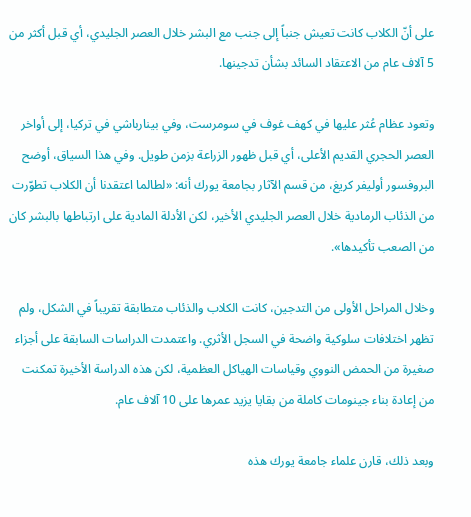على أنّ الكلاب كانت تعيش جنباً إلى جنب مع البشر خلال العصر الجليدي، أي قبل أكثر من 5 آلاف عام من الاعتقاد السائد بشأن تدجينها.

وتعود عظام عُثر عليها في كهف غوف في سومرست، وفي بينارباشي في تركيا، إلى أواخر العصر الحجري القديم الأعلى، أي قبل ظهور الزراعة بزمن طويل. وفي هذا السياق، أوضح البروفسور أوليفر كريغ، من قسم الآثار بجامعة يورك أنه: «لطالما اعتقدنا أن الكلاب تطوّرت من الذئاب الرمادية خلال العصر الجليدي الأخير، لكن الأدلة المادية على ارتباطها بالبشر كان من الصعب تأكيدها».

وخلال المراحل الأولى من التدجين، كانت الكلاب والذئاب متطابقة تقريباً في الشكل، ولم تظهر اختلافات سلوكية واضحة في السجل الأثري. واعتمدت الدراسات السابقة على أجزاء صغيرة من الحمض النووي وقياسات الهياكل العظمية، لكن هذه الدراسة الأخيرة تمكنت من إعادة بناء جينومات كاملة من بقايا يزيد عمرها على 10 آلاف عام.

وبعد ذلك، قارن علماء جامعة يورك هذه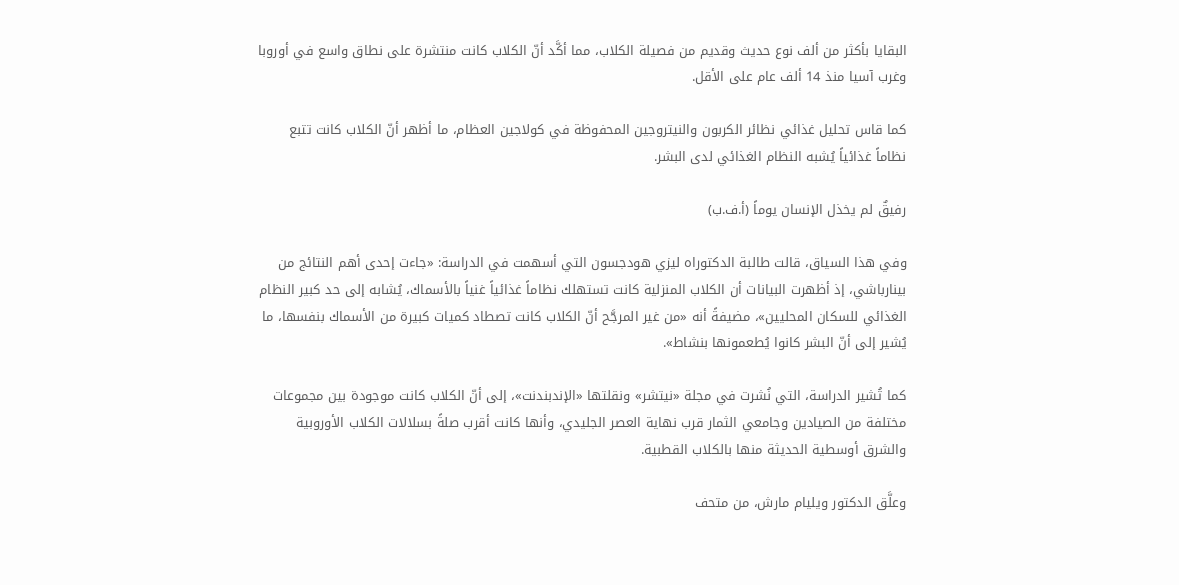البقايا بأكثر من ألف نوع حديث وقديم من فصيلة الكلاب، مما أكَّد أنّ الكلاب كانت منتشرة على نطاق واسع في أوروبا وغرب آسيا منذ 14 ألف عام على الأقل.

كما قاس تحليل غذائي نظائر الكربون والنيتروجين المحفوظة في كولاجين العظام، ما أظهر أنّ الكلاب كانت تتبع نظاماً غذائياً يُشبه النظام الغذائي لدى البشر.

رفيقٌ لم يخذل الإنسان يوماً (أ.ف.ب)

وفي هذا السياق، قالت طالبة الدكتوراه ليزي هودجسون التي أسهمت في الدراسة: «جاءت إحدى أهم النتائج من بينارباشي، إذ أظهرت البيانات أن الكلاب المنزلية كانت تستهلك نظاماً غذائياً غنياً بالأسماك، يُشابه إلى حد كبير النظام الغذائي للسكان المحليين»، مضيفةً أنه «من غير المرجَّح أنّ الكلاب كانت تصطاد كميات كبيرة من الأسماك بنفسها، ما يُشير إلى أنّ البشر كانوا يُطعمونها بنشاط».

كما تُشير الدراسة، التي نُشرت في مجلة «نيتشر» ونقلتها «الإندبندنت»، إلى أنّ الكلاب كانت موجودة بين مجموعات مختلفة من الصيادين وجامعي الثمار قرب نهاية العصر الجليدي، وأنها كانت أقرب صلةً بسلالات الكلاب الأوروبية والشرق أوسطية الحديثة منها بالكلاب القطبية.

وعلَّق الدكتور ويليام مارش، من متحف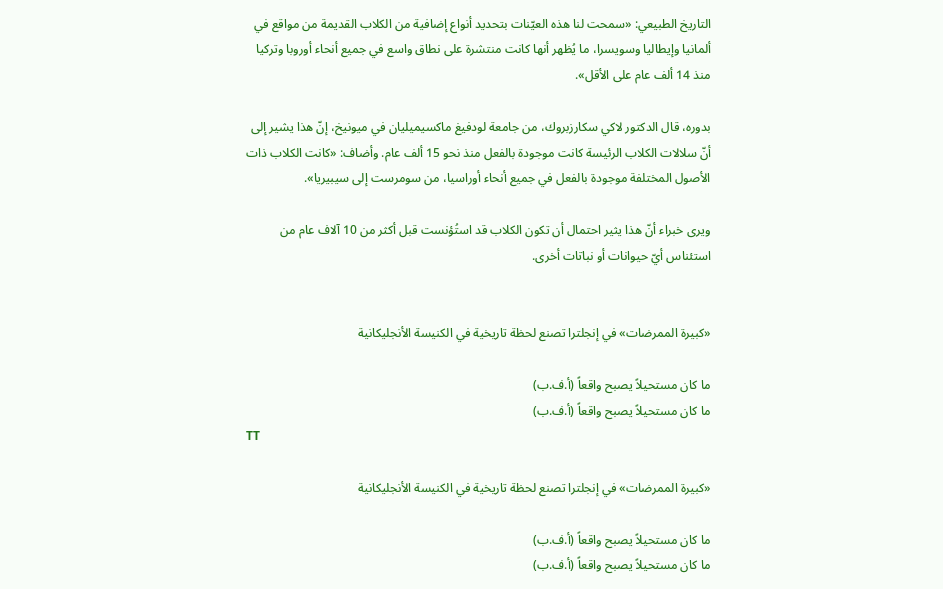التاريخ الطبيعي: «سمحت لنا هذه العيّنات بتحديد أنواع إضافية من الكلاب القديمة من مواقع في ألمانيا وإيطاليا وسويسرا، ما يُظهر أنها كانت منتشرة على نطاق واسع في جميع أنحاء أوروبا وتركيا منذ 14 ألف عام على الأقل».

بدوره، قال الدكتور لاكي سكارزبروك، من جامعة لودفيغ ماكسيميليان في ميونيخ، إنّ هذا يشير إلى أنّ سلالات الكلاب الرئيسة كانت موجودة بالفعل منذ نحو 15 ألف عام. وأضاف: «كانت الكلاب ذات الأصول المختلفة موجودة بالفعل في جميع أنحاء أوراسيا، من سومرست إلى سيبيريا».

ويرى خبراء أنّ هذا يثير احتمال أن تكون الكلاب قد استُؤنست قبل أكثر من 10 آلاف عام من استئناس أيّ حيوانات أو نباتات أخرى.


«كبيرة الممرضات» في إنجلترا تصنع لحظة تاريخية في الكنيسة الأنجليكانية

ما كان مستحيلاً يصبح واقعاً (أ.ف.ب)
ما كان مستحيلاً يصبح واقعاً (أ.ف.ب)
TT

«كبيرة الممرضات» في إنجلترا تصنع لحظة تاريخية في الكنيسة الأنجليكانية

ما كان مستحيلاً يصبح واقعاً (أ.ف.ب)
ما كان مستحيلاً يصبح واقعاً (أ.ف.ب)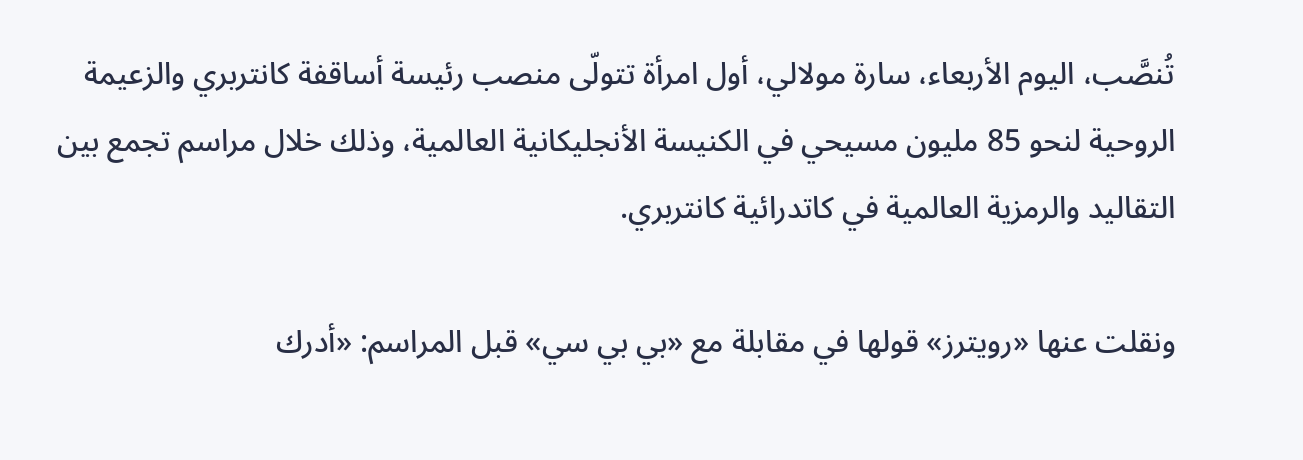تُنصَّب، اليوم الأربعاء، سارة مولالي، أول امرأة تتولّى منصب رئيسة أساقفة كانتربري والزعيمة الروحية لنحو 85 مليون مسيحي في الكنيسة الأنجليكانية العالمية، وذلك خلال مراسم تجمع بين التقاليد والرمزية العالمية في كاتدرائية كانتربري.

ونقلت عنها «رويترز» قولها في مقابلة مع «بي بي سي» قبل المراسم: «أدرك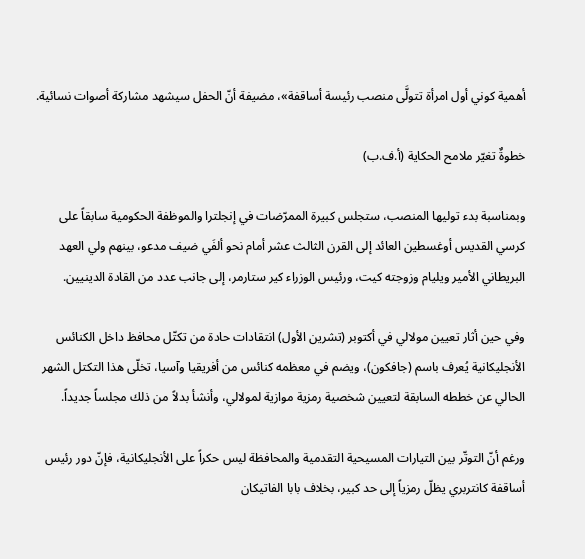أهمية كوني أول امرأة تتولَّى منصب رئيسة أساقفة»، مضيفة أنّ الحفل سيشهد مشاركة أصوات نسائية.

خطوةٌ تغيّر ملامح الحكاية (أ.ف.ب)

وبمناسبة بدء توليها المنصب، ستجلس كبيرة الممرّضات في إنجلترا والموظفة الحكومية سابقاً على كرسي القديس أوغسطين العائد إلى القرن الثالث عشر أمام نحو ألفَي ضيف مدعو، بينهم ولي العهد البريطاني الأمير ويليام وزوجته كيت، ورئيس الوزراء كير ستارمر، إلى جانب عدد من القادة الدينيين.

وفي حين أثار تعيين مولالي في أكتوبر (تشرين الأول) انتقادات حادة من تكتّل محافظ داخل الكنائس الأنجليكانية يُعرف باسم (جافكون)، ويضم في معظمه كنائس من أفريقيا وآسيا، تخلّى هذا التكتل الشهر الحالي عن خططه السابقة لتعيين شخصية رمزية موازية لمولالي، وأنشأ بدلاً من ذلك مجلساً جديداً.

ورغم أنّ التوتّر بين التيارات المسيحية التقدمية والمحافظة ليس حكراً على الأنجليكانية، فإنّ دور رئيس أساقفة كانتربري يظلّ رمزياً إلى حد كبير، بخلاف بابا الفاتيكان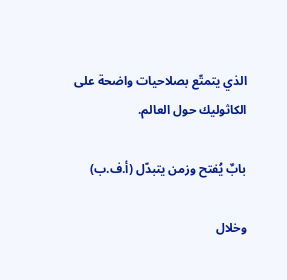الذي يتمتّع بصلاحيات واضحة على الكاثوليك حول العالم.

بابٌ يُفتح وزمن يتبدّل (أ.ف.ب)

وخلال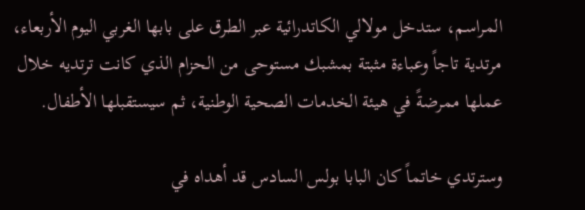المراسم، ستدخل مولالي الكاتدرائية عبر الطرق على بابها الغربي اليوم الأربعاء، مرتدية تاجاً وعباءة مثبتة بمشبك مستوحى من الحزام الذي كانت ترتديه خلال عملها ممرضةً في هيئة الخدمات الصحية الوطنية، ثم سيستقبلها الأطفال.

وسترتدي خاتماً كان البابا بولس السادس قد أهداه في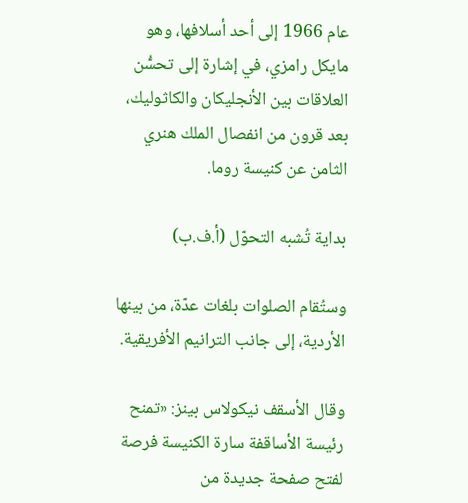عام 1966 إلى أحد أسلافها، وهو مايكل رامزي، في إشارة إلى تحسُّن العلاقات بين الأنجليكان والكاثوليك، بعد قرون من انفصال الملك هنري الثامن عن كنيسة روما.

بداية تُشبه التحوّل (أ.ف.ب)

وستُقام الصلوات بلغات عدّة، من بينها الأردية، إلى جانب الترانيم الأفريقية.

وقال الأسقف نيكولاس بينز: «تمنح رئيسة الأساقفة سارة الكنيسة فرصة لفتح صفحة جديدة من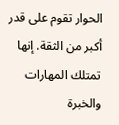الحوار تقوم على قدر أكبر من الثقة. إنها تمتلك المهارات والخبرة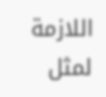اللازمة لمثل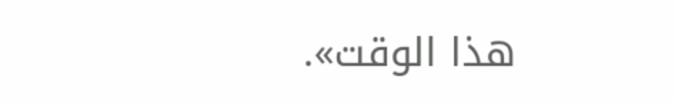هذا الوقت».